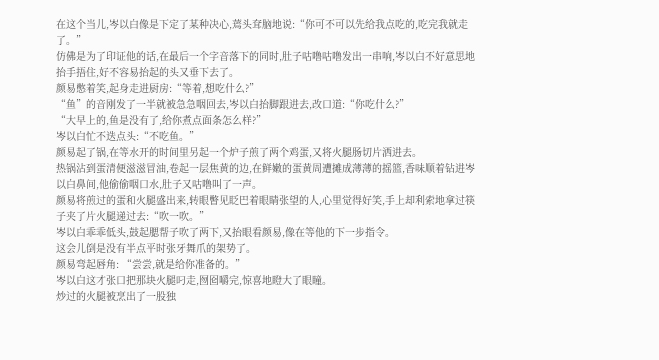在这个当儿,岑以白像是下定了某种决心,蔫头耷脑地说:“你可不可以先给我点吃的,吃完我就走了。”
仿佛是为了印证他的话,在最后一个字音落下的同时,肚子咕噜咕噜发出一串响,岑以白不好意思地抬手捂住,好不容易抬起的头又垂下去了。
颜易憋着笑,起身走进厨房:“等着,想吃什么?”
“鱼”的音刚发了一半就被急急咽回去,岑以白抬脚跟进去,改口道:“你吃什么?”
“大早上的,鱼是没有了,给你煮点面条怎么样?”
岑以白忙不迭点头:“不吃鱼。”
颜易起了锅,在等水开的时间里另起一个炉子煎了两个鸡蛋,又将火腿肠切片洒进去。
热锅沾到蛋清便滋滋冒油,卷起一层焦黄的边,在鲜嫩的蛋黄周遭摊成薄薄的摇篮,香味顺着钻进岑以白鼻间,他偷偷咽口水,肚子又咕噜叫了一声。
颜易将煎过的蛋和火腿盛出来,转眼瞥见眨巴着眼睛张望的人,心里觉得好笑,手上却利索地拿过筷子夹了片火腿递过去:“吹一吹。”
岑以白乖乖低头,鼓起腮帮子吹了两下,又抬眼看颜易,像在等他的下一步指令。
这会儿倒是没有半点平时张牙舞爪的架势了。
颜易弯起唇角: “尝尝,就是给你准备的。”
岑以白这才张口把那块火腿叼走,囫囵嚼完,惊喜地瞪大了眼瞳。
炒过的火腿被烹出了一股独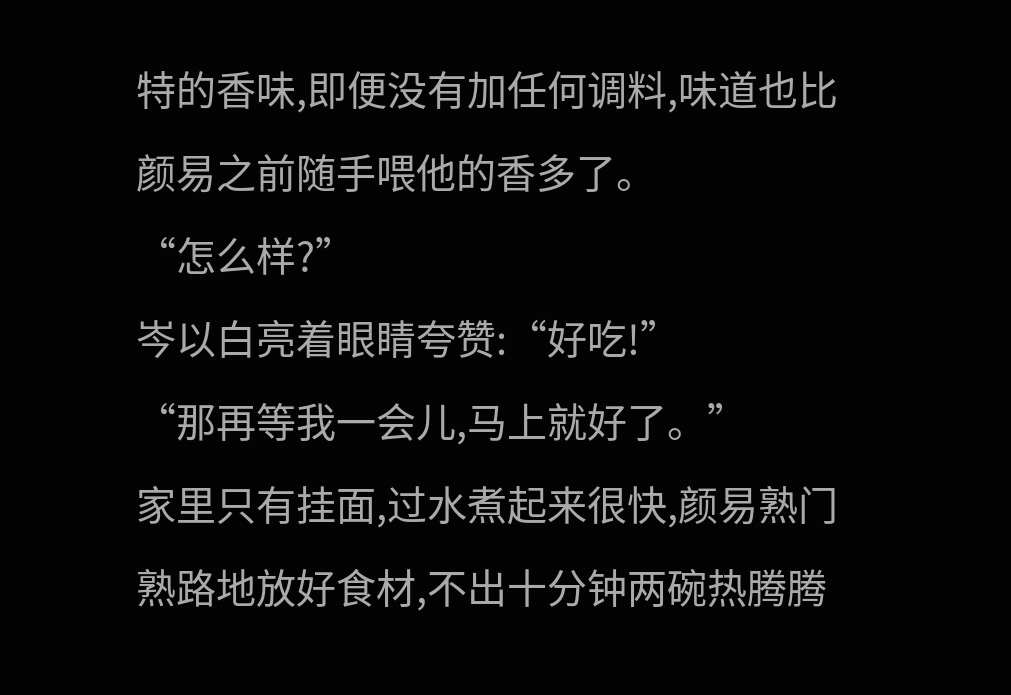特的香味,即便没有加任何调料,味道也比颜易之前随手喂他的香多了。
“怎么样?”
岑以白亮着眼睛夸赞:“好吃!”
“那再等我一会儿,马上就好了。”
家里只有挂面,过水煮起来很快,颜易熟门熟路地放好食材,不出十分钟两碗热腾腾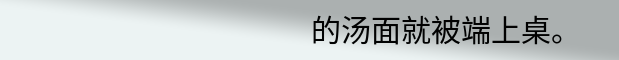的汤面就被端上桌。